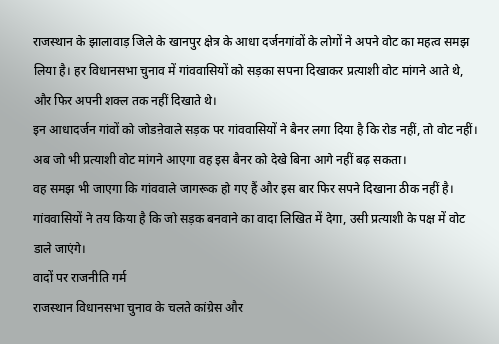राजस्थान के झालावाड़ जिले के खानपुर क्षेत्र के आधा दर्जनगांवों के लोगों ने अपने वोट का महत्व समझ लिया है। हर विधानसभा चुनाव में गांववासियों को सड़का सपना दिखाकर प्रत्याशी वोट मांगने आते थे, और फिर अपनी शक्ल तक नहीं दिखाते थे।
इन आधादर्जन गांवों को जोडऩेवाले सड़क पर गांववासियों ने बैनर लगा दिया है कि रोड नहीं, तो वोट नहीं। अब जो भी प्रत्याशी वोट मांगने आएगा वह इस बैनर को देखे बिना आगे नहीं बढ़ सकता।
वह समझ भी जाएगा कि गांववाले जागरूक हो गए हैं और इस बार फिर सपने दिखाना ठीक नहीं है। गांववासियों ने तय किया है कि जो सड़क बनवाने का वादा लिखित में देगा, उसी प्रत्याशी के पक्ष में वोट डाले जाएंगे।
वादों पर राजनीति गर्म
राजस्थान विधानसभा चुनाव के चलते कांग्रेस और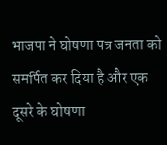भाजपा ने घोषणा पत्र जनता को समर्पित कर दिया है और एक दूसरे के घोषणा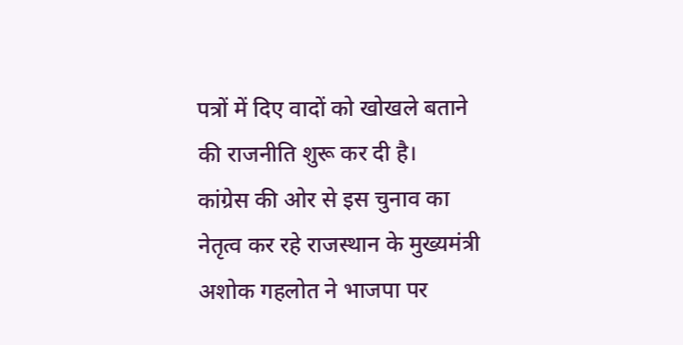पत्रों में दिए वादों को खोखले बताने की राजनीति शुरू कर दी है।
कांग्रेस की ओर से इस चुनाव का नेतृत्व कर रहे राजस्थान के मुख्यमंत्री अशोक गहलोत ने भाजपा पर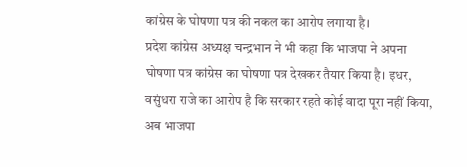कांग्रेस के घोषणा पत्र की नकल का आरोप लगाया है।
प्रदेश कांग्रेस अध्यक्ष चन्द्रभान ने भी कहा कि भाजपा ने अपना घोषणा पत्र कांग्रेस का घोषणा पत्र देखकर तैयार किया है। इधर, वसुंधरा राजे का आरोप है कि सरकार रहते कोई वादा पूरा नहीं किया, अब भाजपा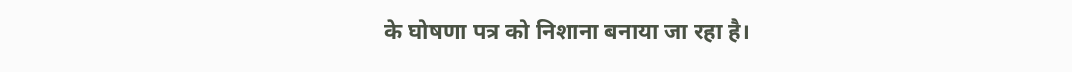के घोषणा पत्र को निशाना बनाया जा रहा है।